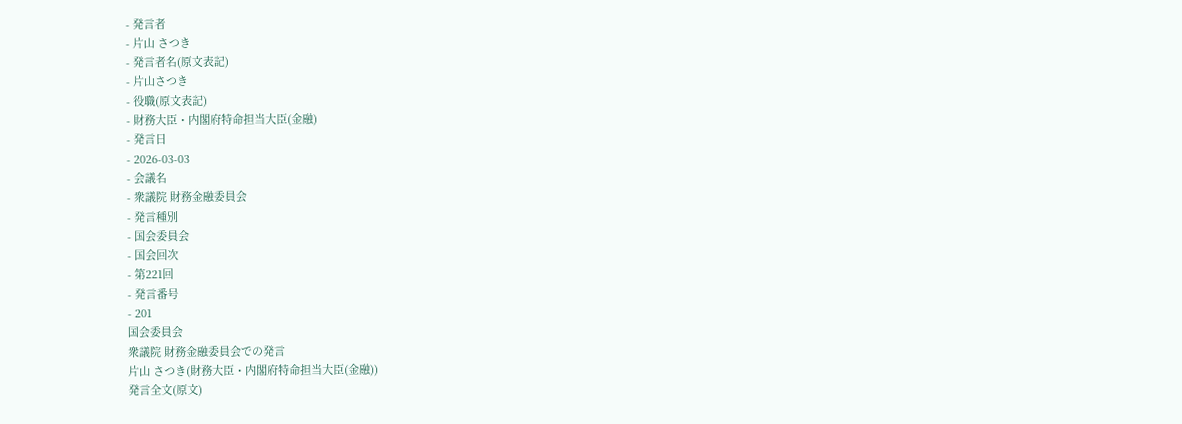- 発言者
- 片山 さつき
- 発言者名(原文表記)
- 片山さつき
- 役職(原文表記)
- 財務大臣・内閣府特命担当大臣(金融)
- 発言日
- 2026-03-03
- 会議名
- 衆議院 財務金融委員会
- 発言種別
- 国会委員会
- 国会回次
- 第221回
- 発言番号
- 201
国会委員会
衆議院 財務金融委員会での発言
片山 さつき(財務大臣・内閣府特命担当大臣(金融))
発言全文(原文)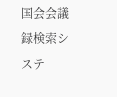国会会議録検索システ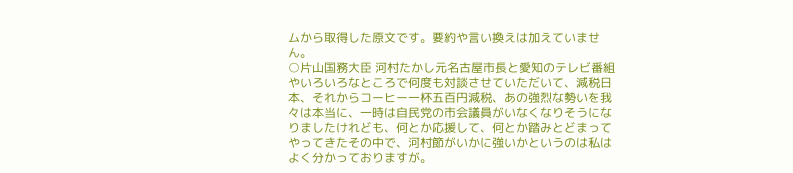ムから取得した原文です。要約や言い換えは加えていません。
○片山国務大臣 河村たかし元名古屋市長と愛知のテレビ番組やいろいろなところで何度も対談させていただいて、減税日本、それからコーヒー一杯五百円減税、あの強烈な勢いを我々は本当に、一時は自民党の市会議員がいなくなりそうになりましたけれども、何とか応援して、何とか踏みとどまってやってきたその中で、河村節がいかに強いかというのは私はよく分かっておりますが。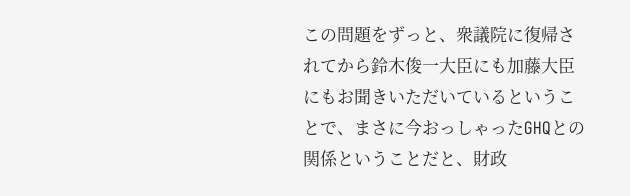この問題をずっと、衆議院に復帰されてから鈴木俊一大臣にも加藤大臣にもお聞きいただいているということで、まさに今おっしゃったGHQとの関係ということだと、財政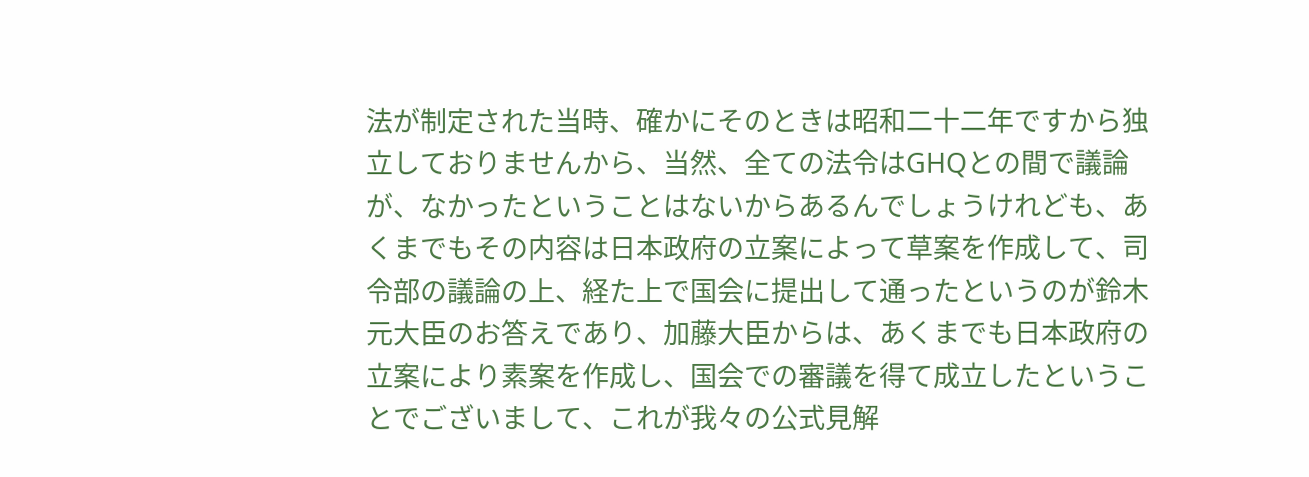法が制定された当時、確かにそのときは昭和二十二年ですから独立しておりませんから、当然、全ての法令はGHQとの間で議論が、なかったということはないからあるんでしょうけれども、あくまでもその内容は日本政府の立案によって草案を作成して、司令部の議論の上、経た上で国会に提出して通ったというのが鈴木元大臣のお答えであり、加藤大臣からは、あくまでも日本政府の立案により素案を作成し、国会での審議を得て成立したということでございまして、これが我々の公式見解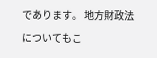であります。 地方財政法についてもこ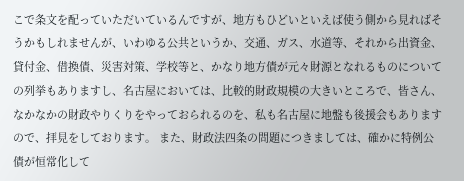こで条文を配っていただいているんですが、地方もひどいといえば使う側から見ればそうかもしれませんが、いわゆる公共というか、交通、ガス、水道等、それから出資金、貸付金、借換債、災害対策、学校等と、かなり地方債が元々財源となれるものについての列挙もありますし、名古屋においては、比較的財政規模の大きいところで、皆さん、なかなかの財政やりくりをやっておられるのを、私も名古屋に地盤も後援会もありますので、拝見をしております。 また、財政法四条の問題につきましては、確かに特例公債が恒常化して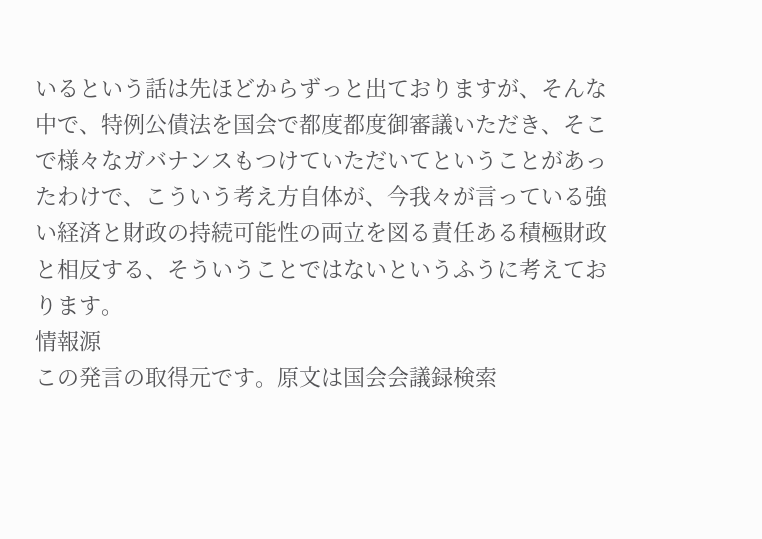いるという話は先ほどからずっと出ておりますが、そんな中で、特例公債法を国会で都度都度御審議いただき、そこで様々なガバナンスもつけていただいてということがあったわけで、こういう考え方自体が、今我々が言っている強い経済と財政の持続可能性の両立を図る責任ある積極財政と相反する、そういうことではないというふうに考えております。
情報源
この発言の取得元です。原文は国会会議録検索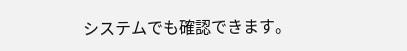システムでも確認できます。